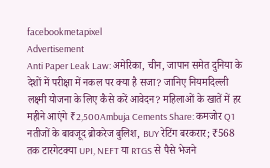facebookmetapixel
Advertisement
Anti Paper Leak Law: अमेरिका, चीन, जापान समेत दुनिया के देशों में परीक्षा में नकल पर क्या है सजा? जानिए नियमदिल्ली लक्ष्मी योजना के लिए कैसे करें आवेदन? महिलाओं के खातें में हर महीने आएंगे ₹2,500Ambuja Cements Share: कमजोर Q1 नतीजों के बावजूद ब्रोकरेज बुलिश, BUY रेटिंग बरकरार; ₹568 तक टारगेटक्या UPI, NEFT या RTGS से पैसे भेजने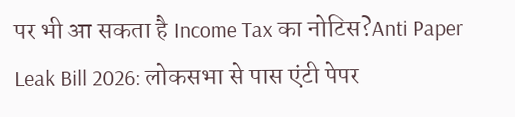पर भी आ सकता है Income Tax का नोटिस?Anti Paper Leak Bill 2026: लोकसभा से पास एंटी पेपर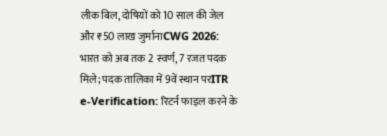लीक बिल, दोषियों को 10 साल की जेल और ₹50 लाख जुर्मानाCWG 2026: भारत को अब तक 2 स्वर्ण, 7 रजत पदक मिले; पदक तालिका में 9वें स्थान परITR e-Verification: रिटर्न फाइल करने के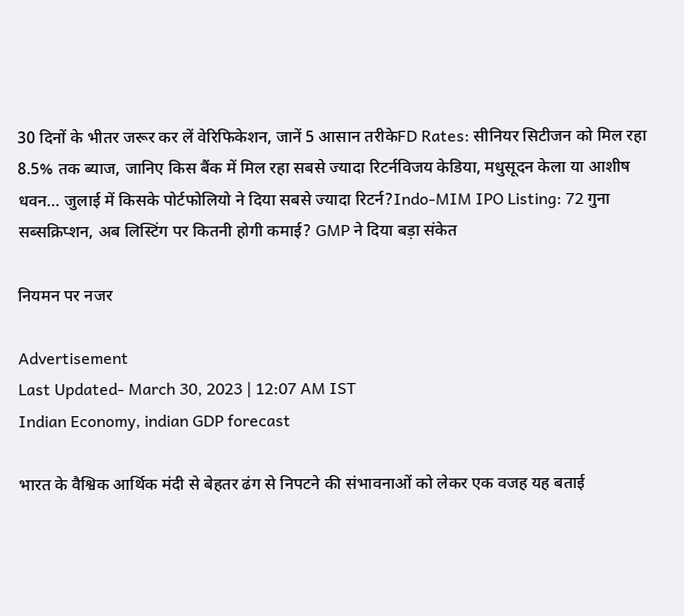30 दिनों के भीतर जरूर कर लें वेरिफिकेशन, जानें 5 आसान तरीकेFD Rates: सीनियर सिटीजन को मिल रहा 8.5% तक ब्याज, जानिए किस बैंक में मिल रहा सबसे ज्यादा रिटर्नविजय केडिया, मधुसूदन केला या आशीष धवन… जुलाई में किसके पोर्टफोलियो ने दिया सबसे ज्यादा रिटर्न?Indo-MIM IPO Listing: 72 गुना सब्सक्रिप्शन, अब लिस्टिंग पर कितनी होगी कमाई? GMP ने दिया बड़ा संकेत

नियमन पर नजर

Advertisement
Last Updated- March 30, 2023 | 12:07 AM IST
Indian Economy, indian GDP forecast

भारत के वैश्विक आर्थिक मंदी से बेहतर ढंग से निपटने की संभावनाओं को लेकर एक वजह यह बताई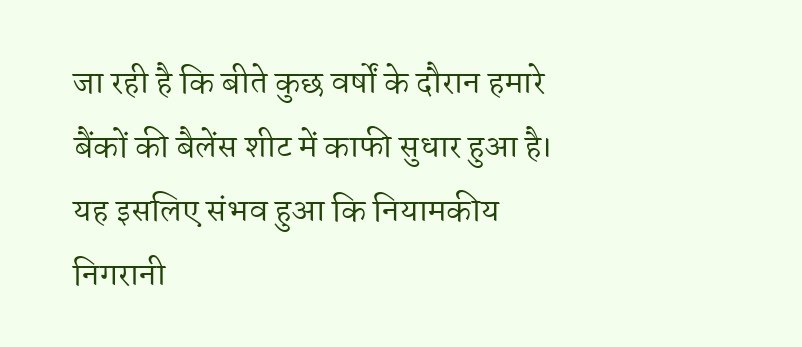जा रही है कि बीते कुछ वर्षों के दौरान हमारे बैंकों की बैलेंस शीट में काफी सुधार हुआ है। यह इसलिए संभव हुआ कि नियामकीय निगरानी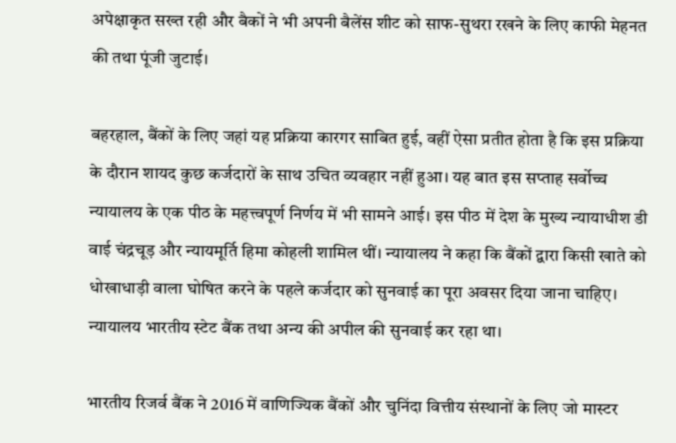अपेक्षाकृत सख्त रही और बैकों ने भी अपनी बैलेंस शीट को साफ-सुथरा रखने के लिए काफी मेहनत की तथा पूंजी जुटाई।

बहरहाल, बैंकों के लिए जहां यह प्रक्रिया कारगर साबित हुई, वहीं ऐसा प्रतीत होता है कि इस प्रक्रिया के दौरान शायद कुछ कर्जदारों के साथ उचित व्यवहार नहीं हुआ। यह बात इस सप्ताह सर्वोच्च न्यायालय के एक पीठ के महत्त्वपूर्ण निर्णय में भी सामने आई। इस पीठ में देश के मुख्य न्यायाधीश डी वाई चंद्रचूड़ और न्यायमूर्ति हिमा कोहली शामिल थीं। न्यायालय ने कहा कि बैंकों द्वारा किसी खाते को धोखाधाड़ी वाला घोषित करने के पहले कर्जदार को सुनवाई का पूरा अवसर दिया जाना चाहिए। न्यायालय भारतीय स्टेट बैंक तथा अन्य की अपील की सुनवाई कर रहा था।

भारतीय रिजर्व बैंक ने 2016 में वाणिज्यिक बैंकों और चुनिंदा वित्तीय संस्थानों के लिए जो मास्टर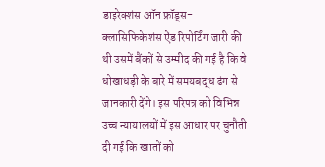डाइरेक्शंस ऑन फ्रॉड्स-क्लासिफिकेशंस ऐंड रिपोर्टिंग जारी की थी उसमें बैंकों से उम्मीद की गई है कि वे धोखाधड़ी के बारे में समयबद्ध ढंग से जानकारी देंगे। इस परिपत्र को विभिन्न उच्च न्यायालयों में इस आधार पर चुनौती दी गई कि खातों को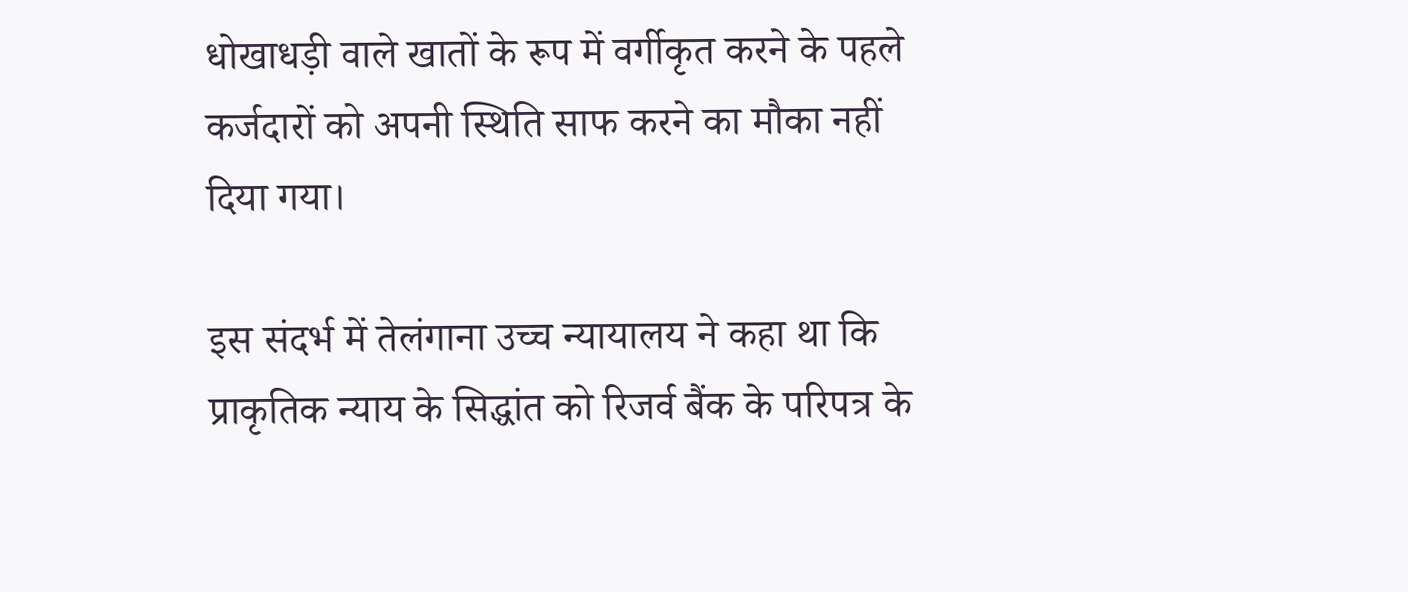धोखाधड़ी वाले खातों के रूप में वर्गीकृत करने के पहले कर्जदारों को अपनी स्थिति साफ करने का मौका नहीं दिया गया।

इस संदर्भ में तेलंगाना उच्च न्यायालय ने कहा था कि प्राकृतिक न्याय के सिद्धांत को रिजर्व बैंक के परिपत्र के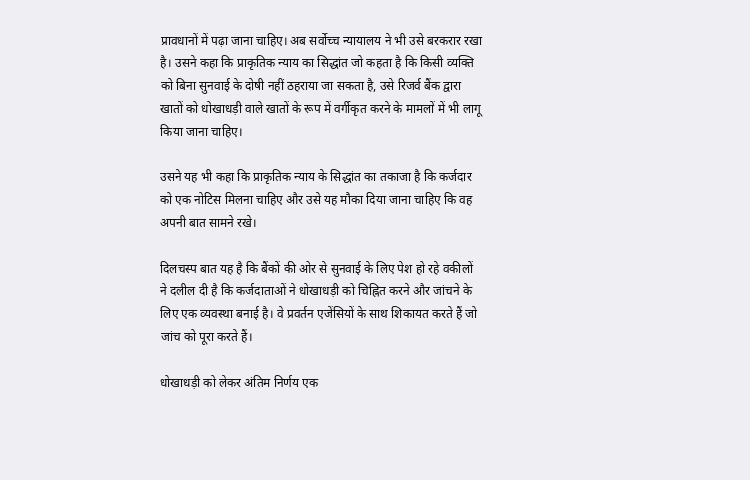प्रावधानों में पढ़ा जाना चाहिए। अब सर्वोच्च न्यायालय ने भी उसे बरकरार रखा है। उसने कहा कि प्राकृतिक न्याय का सिद्धांत जो कहता है कि किसी व्यक्ति को बिना सुनवाई के दोषी नहीं ठहराया जा सकता है, उसे रिजर्व बैंक द्वारा खातों को धोखाधड़ी वाले खातों के रूप में वर्गीकृत करने के मामलों में भी लागू किया जाना चाहिए।

उसने यह भी कहा कि प्राकृतिक न्याय के सिद्धांत का तकाजा है कि कर्जदार को एक नोटिस मिलना चाहिए और उसे यह मौका दिया जाना चाहिए कि वह अपनी बात सामने रखे।

दिलचस्प बात यह है कि बैंकों की ओर से सुनवाई के लिए पेश हो रहे वकीलों ने दलील दी है कि कर्जदाताओं ने धोखाधड़ी को चिह्नित करने और जांचने के लिए एक व्यवस्था बनाई है। वे प्रवर्तन एजेंसियों के साथ शिकायत करते हैं जो जांच को पूरा करते हैं।

धोखाधड़ी को लेकर अंतिम निर्णय एक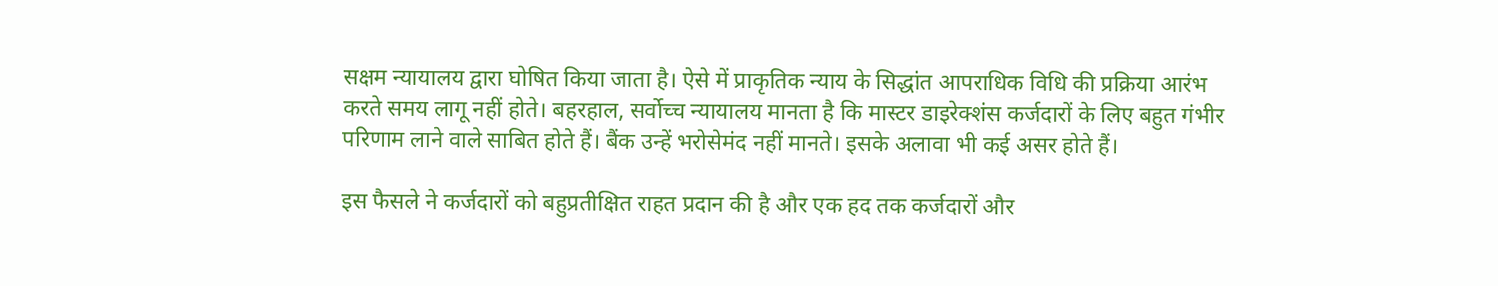सक्षम न्यायालय द्वारा घोषित किया जाता है। ऐसे में प्राकृतिक न्याय के सिद्धांत आपराधिक विधि की प्रक्रिया आरंभ करते समय लागू नहीं होते। बहरहाल, सर्वोच्च न्यायालय मानता है कि मास्टर डाइरेक्शंस कर्जदारों के लिए बहुत गंभीर परिणाम लाने वाले साबित होते हैं। बैंक उन्हें भरोसेमंद नहीं मानते। इसके अलावा भी कई असर होते हैं।

इस फैसले ने कर्जदारों को बहुप्रतीक्षित राहत प्रदान की है और एक हद तक कर्जदारों और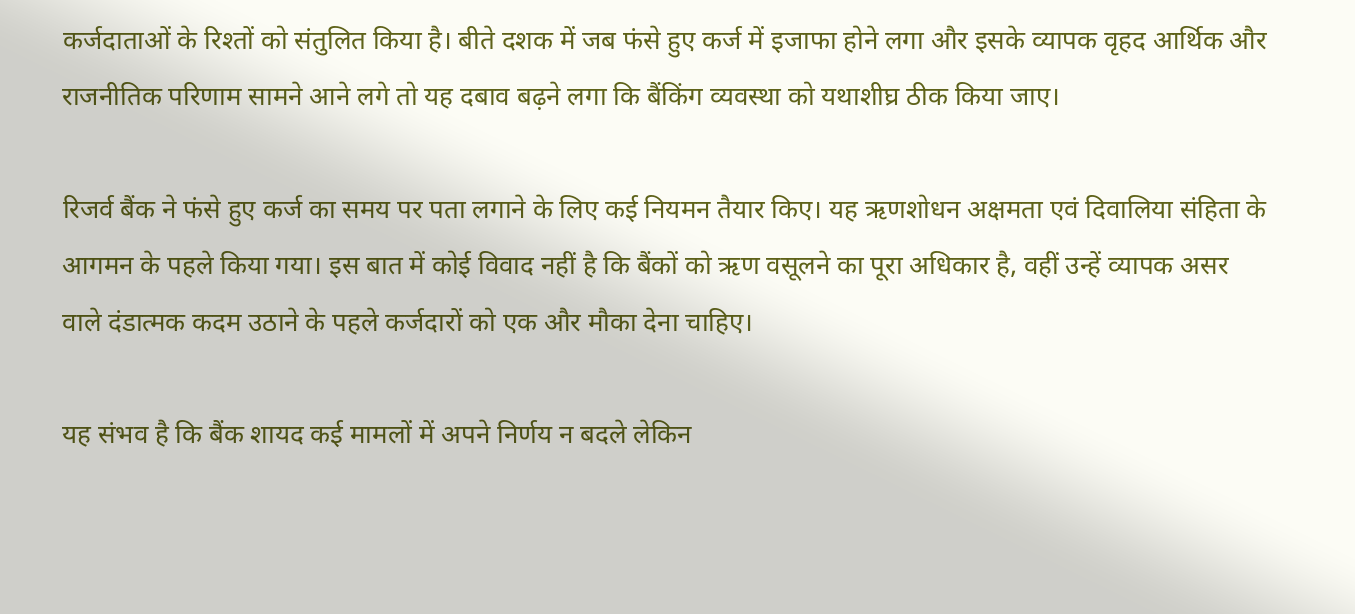कर्जदाताओं के रिश्तों को संतुलित किया है। बीते दशक में जब फंसे हुए कर्ज में इजाफा होने लगा और इसके व्यापक वृहद आर्थिक और राजनीतिक परिणाम सामने आने लगे तो यह दबाव बढ़ने लगा कि बैंकिंग व्यवस्था को यथाशीघ्र ठीक किया जाए।

रिजर्व बैंक ने फंसे हुए कर्ज का समय पर पता लगाने के लिए कई नियमन तैयार किए। यह ऋणशोधन अक्षमता एवं दिवालिया संहिता के आगमन के पहले किया गया। इस बात में कोई विवाद नहीं है कि बैंकों को ऋण वसूलने का पूरा अधिकार है, वहीं उन्हें व्यापक असर वाले दंडात्मक कदम उठाने के पहले कर्जदारों को एक और मौका देना चाहिए।

यह संभव है कि बैंक शायद कई मामलों में अपने निर्णय न बदले लेकिन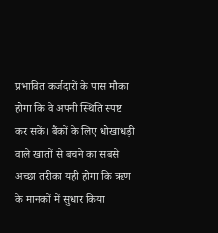प्रभावित कर्जदारों के पास मौका होगा कि वे अपनी स्थिति स्पष्ट कर सकें। बैंकों के लिए धोखाधड़ी वाले खातों से बचने का सबसे अच्छा तरीका यही होगा कि ऋण के मानकों में सुधार किया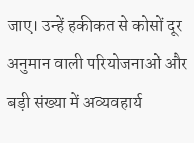जाए। उन्हें हकीकत से कोसों दूर अनुमान वाली परियोजनाओं और बड़ी संख्या में अव्यवहार्य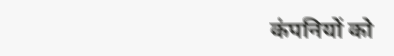कंपनियों को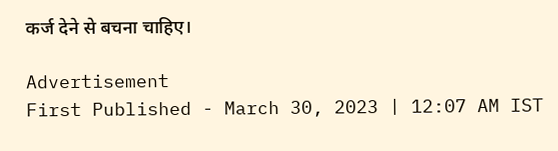कर्ज देने से बचना चाहिए।

Advertisement
First Published - March 30, 2023 | 12:07 AM IST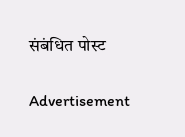संबंधित पोस्ट

Advertisement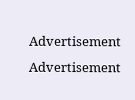Advertisement
Advertisement